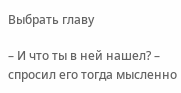Выбрать главу

– И что ты в ней нашел? – спросил его тогда мысленно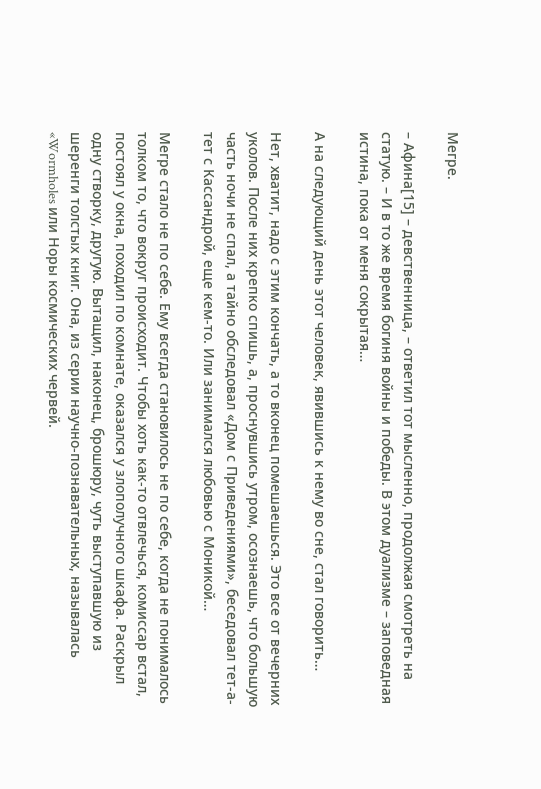Мегре.

– Афина[15] – девственница, – ответил тот мысленно, продолжая смотреть на статую. – И в то же время богиня войны и победы. В этом дуализме – заповедная истина, пока от меня сокрытая…

А на следующий день этот человек, явившись к нему во сне, стал говорить…

Нет, хватит, надо с этим кончать, а то вконец помешаешься. Это все от вечерних уколов. После них крепко спишь, а, проснувшись утром, осознаешь, что большую часть ночи не спал, а тайно обследовал «Дом с Приведениями», беседовал тет-а-тет с Кассандрой, еще кем-то. Или занимался любовью с Моникой…

Мегре стало не по себе. Ему всегда становилось не по себе, когда не понималось толком то, что вокруг происходит. Чтобы хоть как-то отвлечься, комиссар встал, постоял у окна, походил по комнате, оказался у злополучного шкафа. Раскрыл одну створку, другую. Вытащил, наконец, брошюру, чуть выступавшую из шеренги толстых книг. Она, из серии научно-познавательных, называлась «Wormholes или Норы космических червей.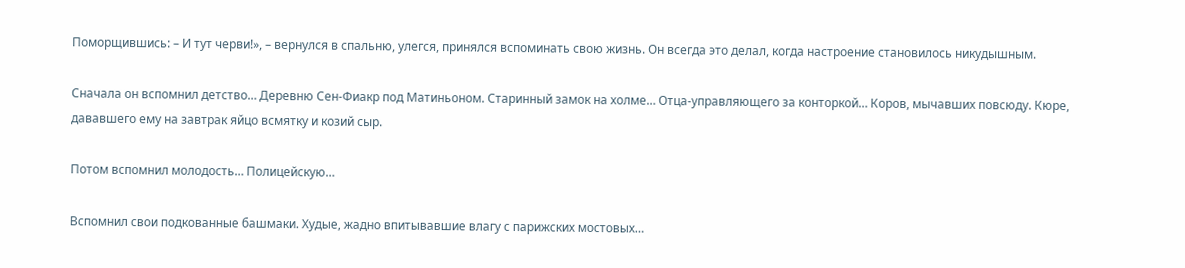Поморщившись: – И тут черви!», – вернулся в спальню, улегся, принялся вспоминать свою жизнь. Он всегда это делал, когда настроение становилось никудышным.

Сначала он вспомнил детство… Деревню Сен-Фиакр под Матиньоном. Старинный замок на холме… Отца-управляющего за конторкой… Коров, мычавших повсюду. Кюре, дававшего ему на завтрак яйцо всмятку и козий сыр.

Потом вспомнил молодость… Полицейскую…

Вспомнил свои подкованные башмаки. Худые, жадно впитывавшие влагу с парижских мостовых…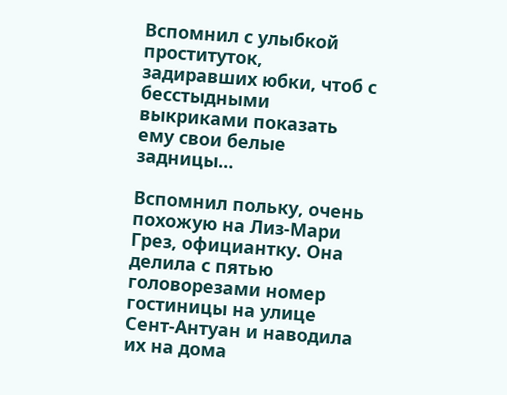Вспомнил с улыбкой проституток, задиравших юбки, чтоб с бесстыдными выкриками показать ему свои белые задницы…

Вспомнил польку, очень похожую на Лиз-Мари Грез, официантку. Она делила с пятью головорезами номер гостиницы на улице Сент-Антуан и наводила их на дома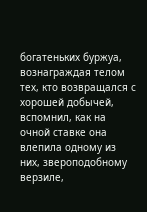богатеньких буржуа, вознаграждая телом тех, кто возвращался с хорошей добычей, вспомнил, как на очной ставке она влепила одному из них, звероподобному верзиле,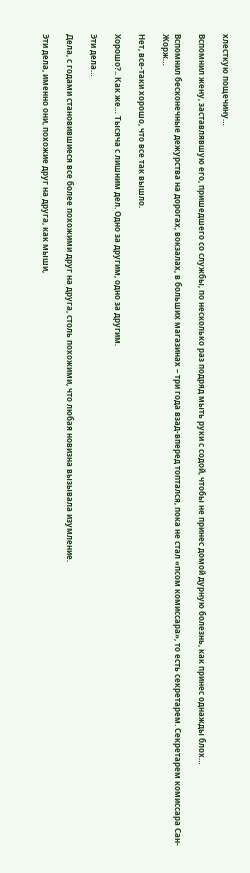хлесткую пощечину…

Вспомнил жену, заставлявшую его, пришедшего со службы, по несколько раз подряд мыть руки с содой, чтобы не принес домой дурную болезнь, как принес однажды блох…

Вспомнил бесконечные дежурства на дорогах, вокзалах, в больших магазинах – три года взад-вперед топтался, пока не стал «псом комиссара», то есть секретарем. Секретарем комиссара Сан-Жорж…

Нет, все-таки хорошо, что все так вышло.

Хорошо?.. Как же… Тысяча с лишним дел. Одно за другим, одно за другим.

Эти дела…

Дела, с годами становившиеся все более похожими друг на друга, столь похожими, что любая новизна вызывала изумление.

Эти дела, именно они, похожие друг на друга, как мыши,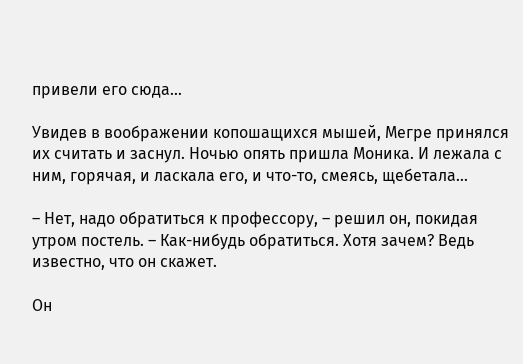привели его сюда…

Увидев в воображении копошащихся мышей, Мегре принялся их считать и заснул. Ночью опять пришла Моника. И лежала с ним, горячая, и ласкала его, и что-то, смеясь, щебетала…

– Нет, надо обратиться к профессору, – решил он, покидая утром постель. – Как-нибудь обратиться. Хотя зачем? Ведь известно, что он скажет.

Он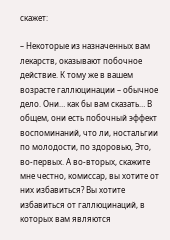скажет:

– Некоторые из назначенных вам лекарств, оказывают побочное действие. К тому же в вашем возрасте галлюцинации – обычное дело. Они… как бы вам сказать… В общем, они есть побочный эффект воспоминаний, что ли, ностальгии по молодости, по здоровью, Это, во-первых. А во-вторых, скажите мне честно, комиссар, вы хотите от них избавиться? Вы хотите избавиться от галлюцинаций, в которых вам являются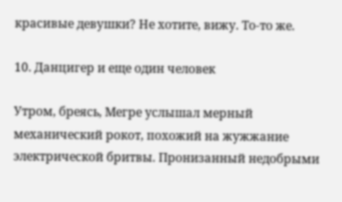красивые девушки? Не хотите, вижу. То-то же.

10. Данцигер и еще один человек

Утром, бреясь, Мегре услышал мерный механический рокот, похожий на жужжание электрической бритвы. Пронизанный недобрыми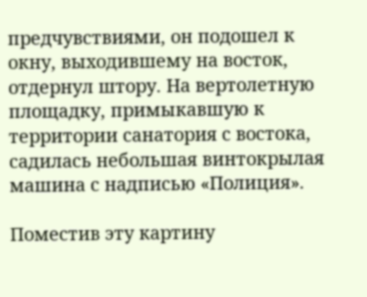предчувствиями, он подошел к окну, выходившему на восток, отдернул штору. На вертолетную площадку, примыкавшую к территории санатория с востока, садилась небольшая винтокрылая машина с надписью «Полиция».

Поместив эту картину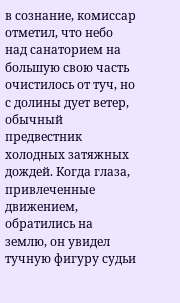в сознание, комиссар отметил, что небо над санаторием на большую свою часть очистилось от туч, но с долины дует ветер, обычный предвестник холодных затяжных дождей. Когда глаза, привлеченные движением, обратились на землю, он увидел тучную фигуру судьи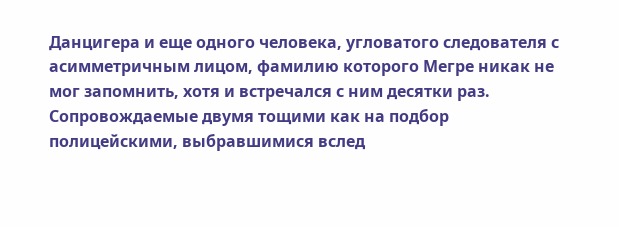Данцигера и еще одного человека, угловатого следователя с асимметричным лицом, фамилию которого Мегре никак не мог запомнить, хотя и встречался с ним десятки раз. Сопровождаемые двумя тощими как на подбор полицейскими, выбравшимися вслед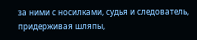за ними с носилками, судья и следователь, придерживая шляпы,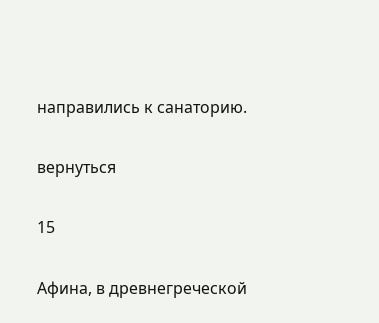направились к санаторию.

вернуться

15

Афина, в древнегреческой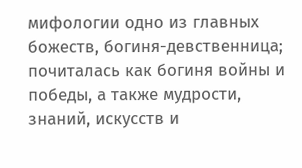мифологии одно из главных божеств, богиня-девственница; почиталась как богиня войны и победы, а также мудрости, знаний, искусств и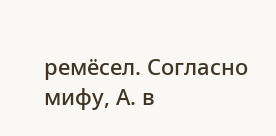ремёсел. Согласно мифу, А. в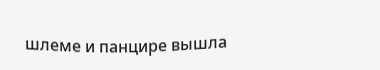шлеме и панцире вышла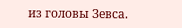из головы Зевса.